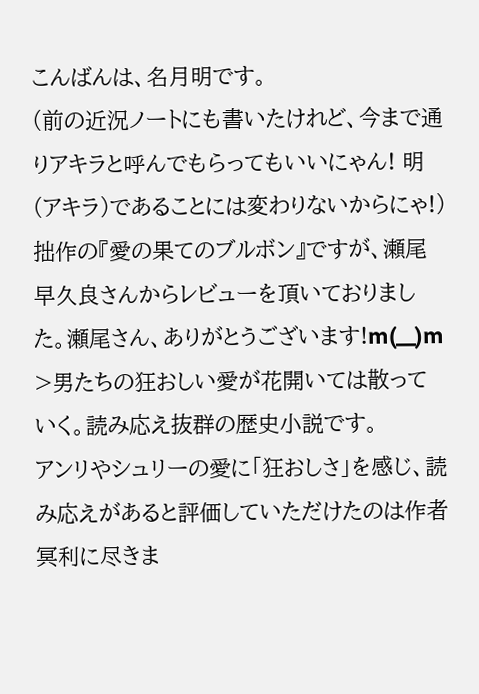こんばんは、名月明です。
(前の近況ノートにも書いたけれど、今まで通りアキラと呼んでもらってもいいにゃん! 明(アキラ)であることには変わりないからにゃ!)
拙作の『愛の果てのブルボン』ですが、瀬尾早久良さんからレビューを頂いておりました。瀬尾さん、ありがとうございます!m(__)m
>男たちの狂おしい愛が花開いては散っていく。読み応え抜群の歴史小説です。
アンリやシュリーの愛に「狂おしさ」を感じ、読み応えがあると評価していただけたのは作者冥利に尽きま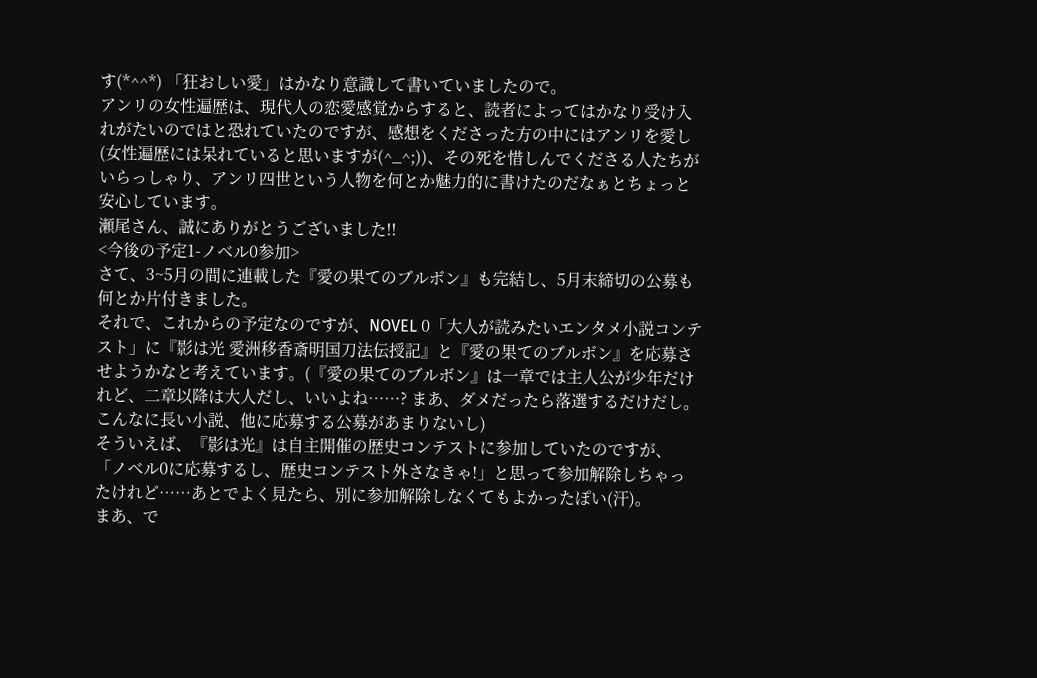す(*^^*) 「狂おしい愛」はかなり意識して書いていましたので。
アンリの女性遍歴は、現代人の恋愛感覚からすると、読者によってはかなり受け入れがたいのではと恐れていたのですが、感想をくださった方の中にはアンリを愛し(女性遍歴には呆れていると思いますが(^_^;))、その死を惜しんでくださる人たちがいらっしゃり、アンリ四世という人物を何とか魅力的に書けたのだなぁとちょっと安心しています。
瀬尾さん、誠にありがとうございました!!
<今後の予定1-ノベル0参加>
さて、3~5月の間に連載した『愛の果てのブルボン』も完結し、5月末締切の公募も何とか片付きました。
それで、これからの予定なのですが、NOVEL 0「大人が読みたいエンタメ小説コンテスト」に『影は光 愛洲移香斎明国刀法伝授記』と『愛の果てのブルボン』を応募させようかなと考えています。(『愛の果てのブルボン』は一章では主人公が少年だけれど、二章以降は大人だし、いいよね……? まあ、ダメだったら落選するだけだし。こんなに長い小説、他に応募する公募があまりないし)
そういえば、『影は光』は自主開催の歴史コンテストに参加していたのですが、「ノベル0に応募するし、歴史コンテスト外さなきゃ!」と思って参加解除しちゃったけれど……あとでよく見たら、別に参加解除しなくてもよかったぽい(汗)。
まあ、で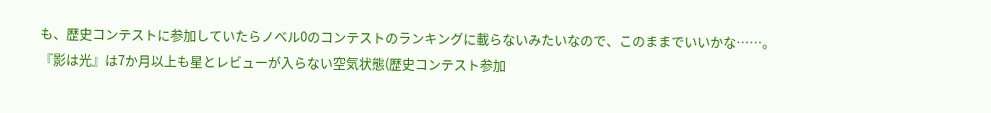も、歴史コンテストに参加していたらノベル0のコンテストのランキングに載らないみたいなので、このままでいいかな……。
『影は光』は7か月以上も星とレビューが入らない空気状態(歴史コンテスト参加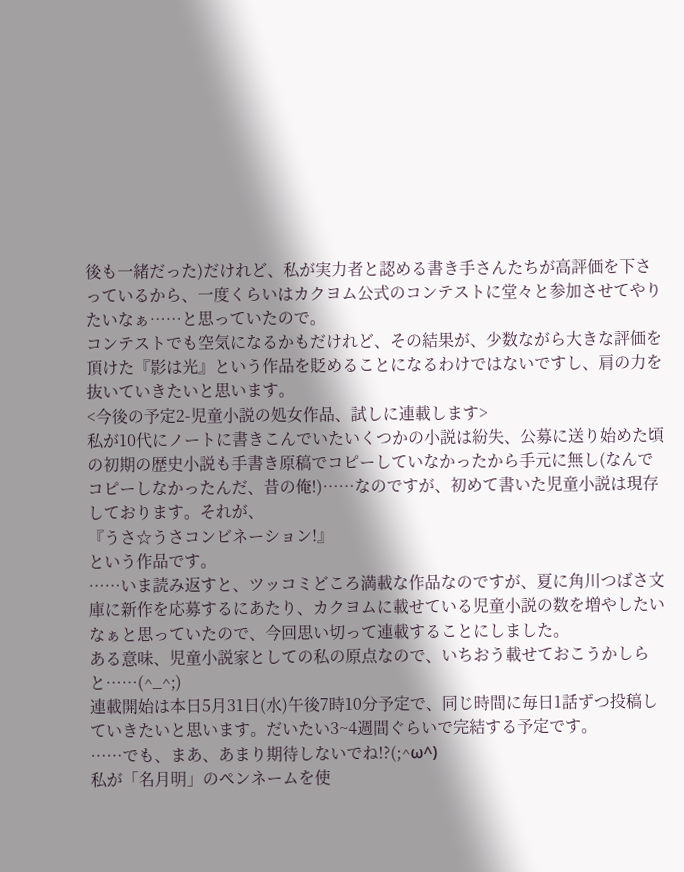後も一緒だった)だけれど、私が実力者と認める書き手さんたちが高評価を下さっているから、一度くらいはカクヨム公式のコンテストに堂々と参加させてやりたいなぁ……と思っていたので。
コンテストでも空気になるかもだけれど、その結果が、少数ながら大きな評価を頂けた『影は光』という作品を貶めることになるわけではないですし、肩の力を抜いていきたいと思います。
<今後の予定2-児童小説の処女作品、試しに連載します>
私が10代にノートに書きこんでいたいくつかの小説は紛失、公募に送り始めた頃の初期の歴史小説も手書き原稿でコピーしていなかったから手元に無し(なんでコピーしなかったんだ、昔の俺!)……なのですが、初めて書いた児童小説は現存しております。それが、
『うさ☆うさコンビネーション!』
という作品です。
……いま読み返すと、ツッコミどころ満載な作品なのですが、夏に角川つばさ文庫に新作を応募するにあたり、カクヨムに載せている児童小説の数を増やしたいなぁと思っていたので、今回思い切って連載することにしました。
ある意味、児童小説家としての私の原点なので、いちおう載せておこうかしらと……(^_^;)
連載開始は本日5月31日(水)午後7時10分予定で、同じ時間に毎日1話ずつ投稿していきたいと思います。だいたい3~4週間ぐらいで完結する予定です。
……でも、まあ、あまり期待しないでね!?(;^ω^)
私が「名月明」のペンネームを使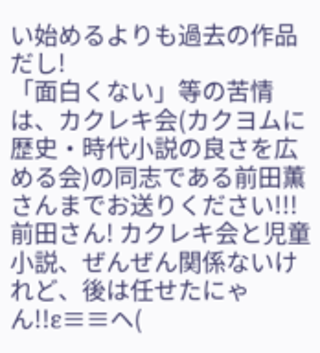い始めるよりも過去の作品だし!
「面白くない」等の苦情は、カクレキ会(カクヨムに歴史・時代小説の良さを広める会)の同志である前田薫さんまでお送りください!!!
前田さん! カクレキ会と児童小説、ぜんぜん関係ないけれど、後は任せたにゃん!!ε≡≡ヘ(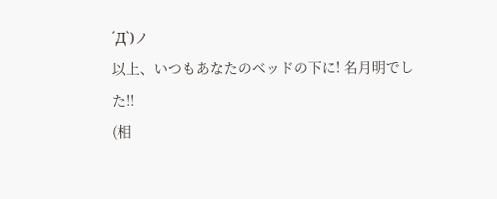´Д`)ノ
以上、いつもあなたのベッドの下に! 名月明でした!!
(相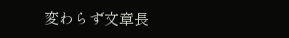変わらず文章長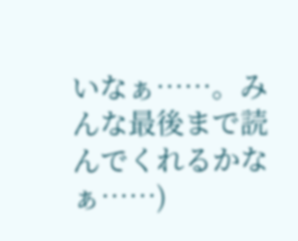いなぁ……。みんな最後まで読んでくれるかなぁ……)